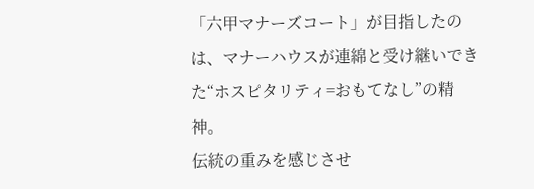「六甲マナーズコート」が目指したのは、マナーハウスが連綿と受け継いできた“ホスピタリティ=おもてなし”の精神。
伝統の重みを感じさせ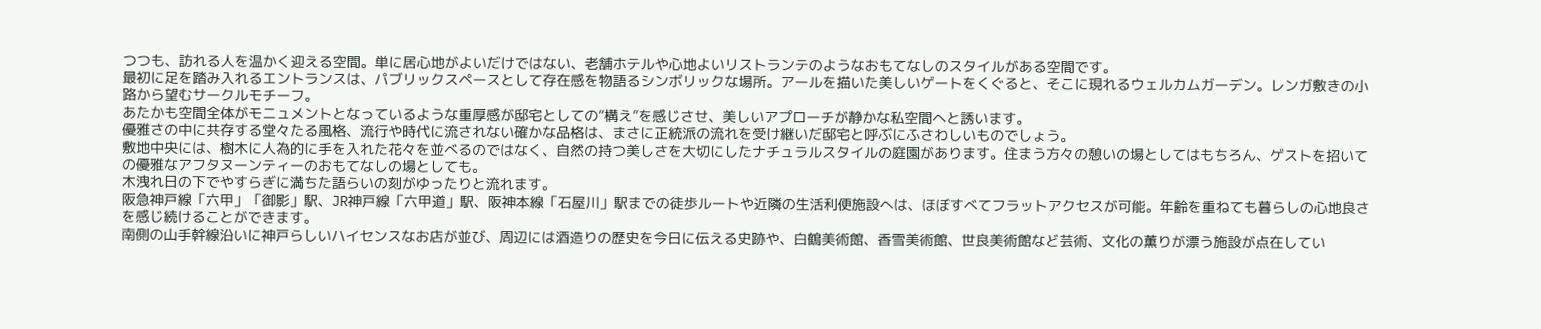つつも、訪れる人を温かく迎える空間。単に居心地がよいだけではない、老舗ホテルや心地よいリストランテのようなおもてなしのスタイルがある空間です。
最初に足を踏み入れるエントランスは、パブリックスペースとして存在感を物語るシンボリックな場所。アールを描いた美しいゲートをくぐると、そこに現れるウェルカムガーデン。レンガ敷きの小路から望むサークルモチーフ。
あたかも空間全体がモニュメントとなっているような重厚感が邸宅としての“構え”を感じさせ、美しいアプローチが静かな私空間へと誘います。
優雅さの中に共存する堂々たる風格、流行や時代に流されない確かな品格は、まさに正統派の流れを受け継いだ邸宅と呼ぶにふさわしいものでしょう。
敷地中央には、樹木に人為的に手を入れた花々を並べるのではなく、自然の持つ美しさを大切にしたナチュラルスタイルの庭園があります。住まう方々の憩いの場としてはもちろん、ゲストを招いての優雅なアフタヌーンティーのおもてなしの場としても。
木洩れ日の下でやすらぎに満ちた語らいの刻がゆったりと流れます。
阪急神戸線「六甲」「御影」駅、JR神戸線「六甲道」駅、阪神本線「石屋川」駅までの徒歩ルートや近隣の生活利便施設へは、ほぼすべてフラットアクセスが可能。年齢を重ねても暮らしの心地良さを感じ続けることができます。
南側の山手幹線沿いに神戸らしいハイセンスなお店が並び、周辺には酒造りの歴史を今日に伝える史跡や、白鶴美術館、香雪美術館、世良美術館など芸術、文化の薫りが漂う施設が点在してい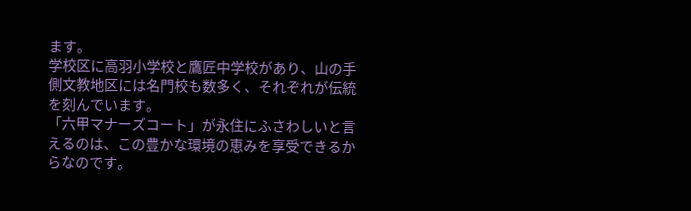ます。
学校区に高羽小学校と鷹匠中学校があり、山の手側文教地区には名門校も数多く、それぞれが伝統を刻んでいます。
「六甲マナーズコート」が永住にふさわしいと言えるのは、この豊かな環境の恵みを享受できるからなのです。